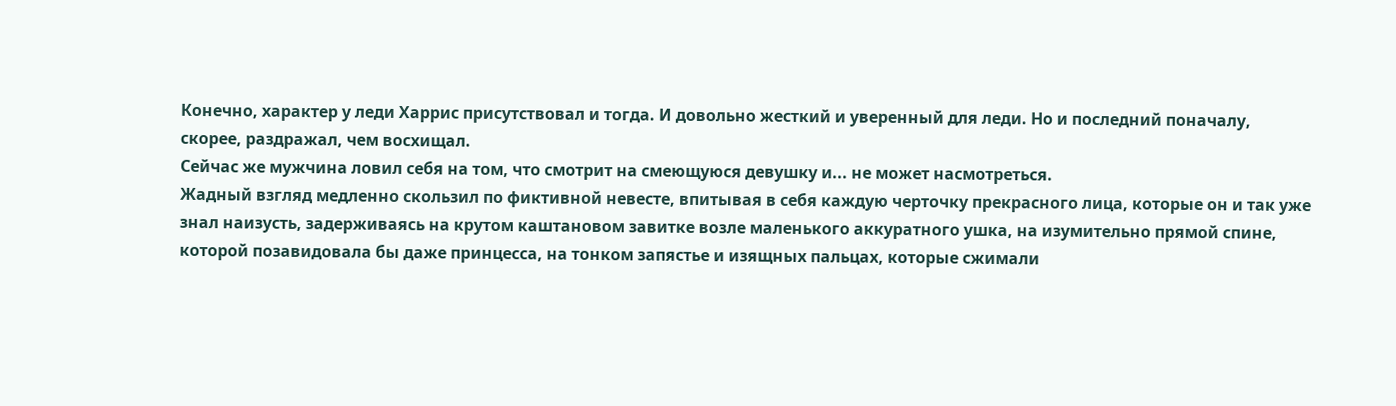Конечно, характер у леди Харрис присутствовал и тогда. И довольно жесткий и уверенный для леди. Но и последний поначалу, скорее, раздражал, чем восхищал.
Сейчас же мужчина ловил себя на том, что смотрит на смеющуюся девушку и... не может насмотреться.
Жадный взгляд медленно скользил по фиктивной невесте, впитывая в себя каждую черточку прекрасного лица, которые он и так уже знал наизусть, задерживаясь на крутом каштановом завитке возле маленького аккуратного ушка, на изумительно прямой спине, которой позавидовала бы даже принцесса, на тонком запястье и изящных пальцах, которые сжимали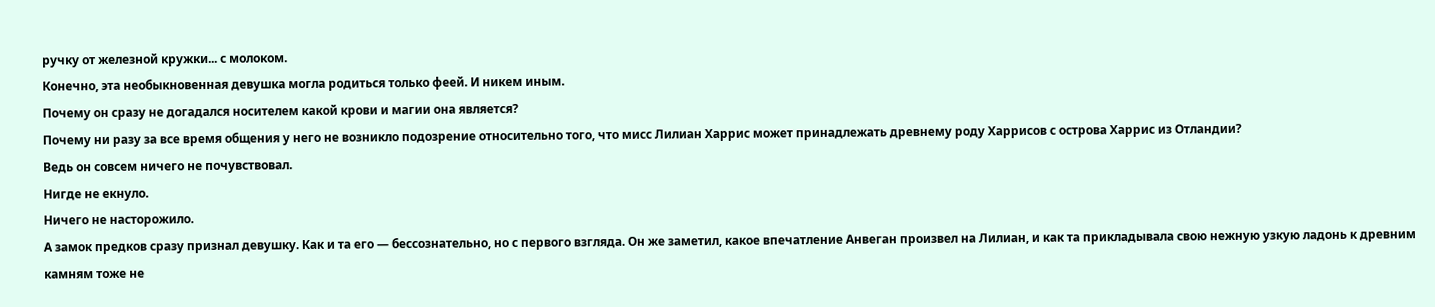ручку от железной кружки... с молоком.
Конечно, эта необыкновенная девушка могла родиться только феей. И никем иным.
Почему он сразу не догадался носителем какой крови и магии она является?
Почему ни разу за все время общения у него не возникло подозрение относительно того, что мисс Лилиан Харрис может принадлежать древнему роду Харрисов с острова Харрис из Отландии?
Ведь он совсем ничего не почувствовал.
Нигде не екнуло.
Ничего не насторожило.
А замок предков сразу признал девушку. Как и та его — бессознательно, но с первого взгляда. Он же заметил, какое впечатление Анвеган произвел на Лилиан, и как та прикладывала свою нежную узкую ладонь к древним камням тоже не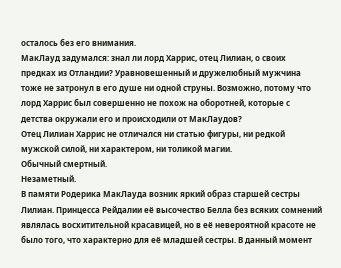осталось без его внимания.
МакЛауд задумался: знал ли лорд Харрис, отец Лилиан, о своих предках из Отландии? Уравновешенный и дружелюбный мужчина тоже не затронул в его душе ни одной струны. Возможно, потому что лорд Харрис был совершенно не похож на оборотней, которые с детства окружали его и происходили от МакЛаудов?
Отец Лилиан Харрис не отличался ни статью фигуры, ни редкой мужской силой, ни характером, ни толикой магии.
Обычный смертный.
Незаметный.
В памяти Родерика МакЛауда возник яркий образ старшей сестры Лилиан. Принцесса Рейдалии её высочество Белла без всяких сомнений являлась восхитительной красавицей, но в её невероятной красоте не было того, что характерно для её младшей сестры. В данный момент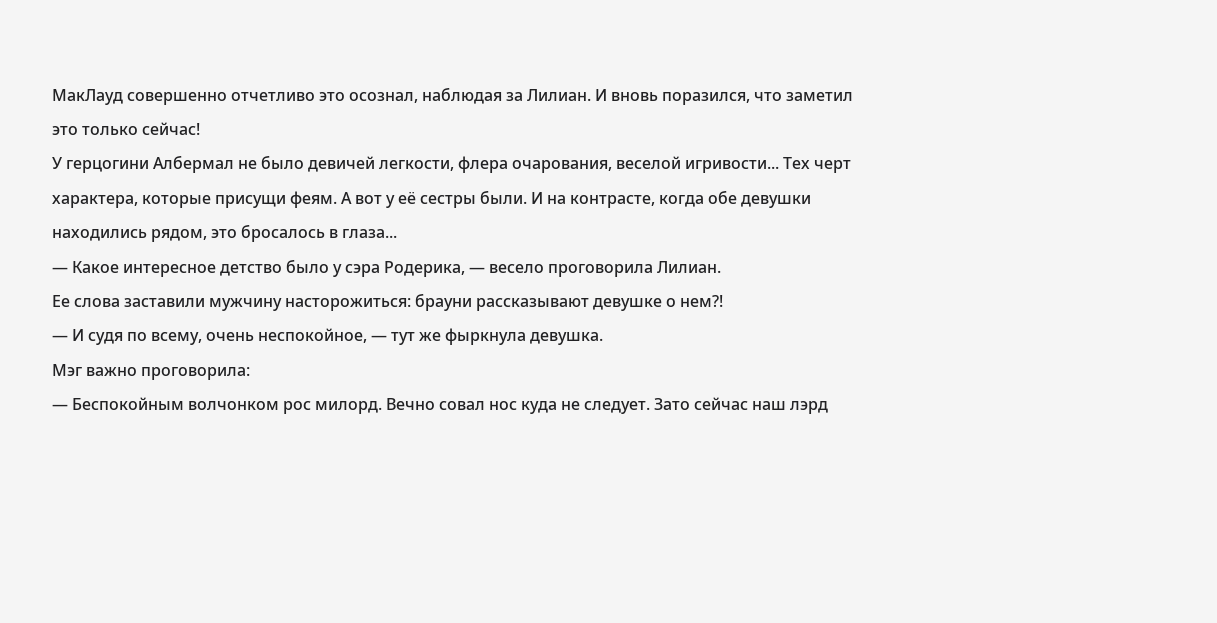МакЛауд совершенно отчетливо это осознал, наблюдая за Лилиан. И вновь поразился, что заметил это только сейчас!
У герцогини Албермал не было девичей легкости, флера очарования, веселой игривости... Тех черт характера, которые присущи феям. А вот у её сестры были. И на контрасте, когда обе девушки находились рядом, это бросалось в глаза...
— Какое интересное детство было у сэра Родерика, — весело проговорила Лилиан.
Ее слова заставили мужчину насторожиться: брауни рассказывают девушке о нем?!
— И судя по всему, очень неспокойное, — тут же фыркнула девушка.
Мэг важно проговорила:
— Беспокойным волчонком рос милорд. Вечно совал нос куда не следует. Зато сейчас наш лэрд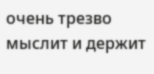очень трезво мыслит и держит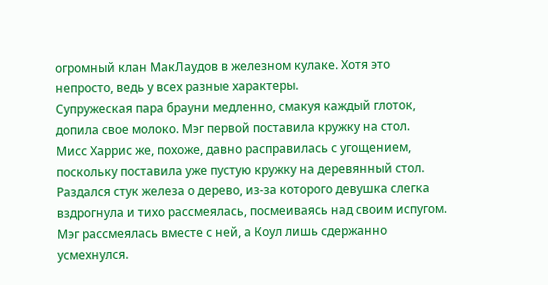огромный клан МакЛаудов в железном кулаке. Хотя это непросто, ведь у всех разные характеры.
Супружеская пара брауни медленно, смакуя каждый глоток, допила свое молоко. Мэг первой поставила кружку на стол.
Мисс Харрис же, похоже, давно расправилась с угощением, поскольку поставила уже пустую кружку на деревянный стол.
Раздался стук железа о дерево, из-за которого девушка слегка вздрогнула и тихо рассмеялась, посмеиваясь над своим испугом. Мэг рассмеялась вместе с ней, а Коул лишь сдержанно усмехнулся.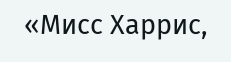«Мисс Харрис,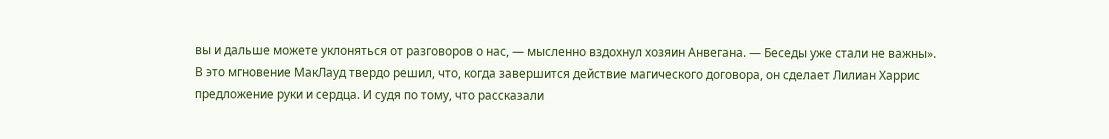вы и дальше можете уклоняться от разговоров о нас, — мысленно вздохнул хозяин Анвегана. — Беседы уже стали не важны».
В это мгновение МакЛауд твердо решил, что, когда завершится действие магического договора, он сделает Лилиан Харрис предложение руки и сердца. И судя по тому, что рассказали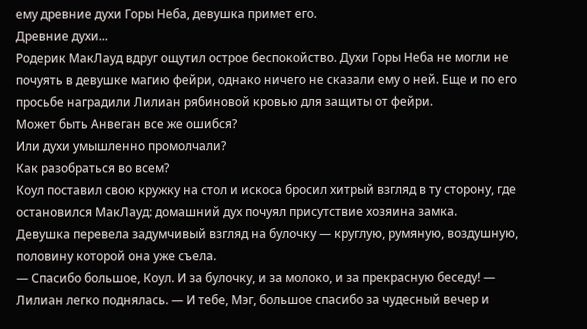ему древние духи Горы Неба, девушка примет его.
Древние духи...
Родерик МакЛауд вдруг ощутил острое беспокойство. Духи Горы Неба не могли не почуять в девушке магию фейри, однако ничего не сказали ему о ней. Еще и по его просьбе наградили Лилиан рябиновой кровью для защиты от фейри.
Может быть Анвеган все же ошибся?
Или духи умышленно промолчали?
Как разобраться во всем?
Коул поставил свою кружку на стол и искоса бросил хитрый взгляд в ту сторону, где остановился МакЛауд: домашний дух почуял присутствие хозяина замка.
Девушка перевела задумчивый взгляд на булочку — круглую, румяную, воздушную, половину которой она уже съела.
— Спасибо большое, Коул. И за булочку, и за молоко, и за прекрасную беседу! — Лилиан легко поднялась. — И тебе, Мэг, большое спасибо за чудесный вечер и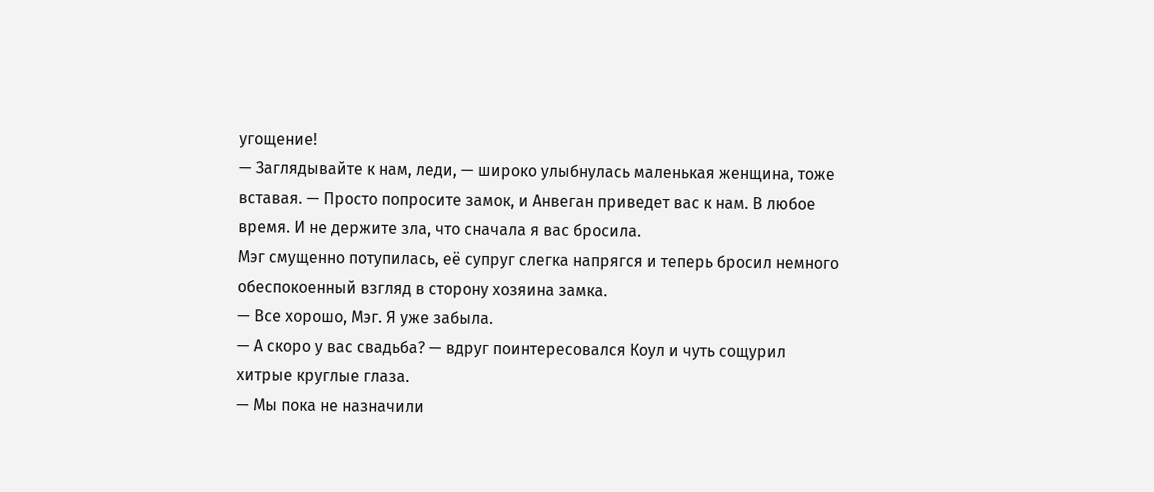угощение!
— Заглядывайте к нам, леди, — широко улыбнулась маленькая женщина, тоже вставая. — Просто попросите замок, и Анвеган приведет вас к нам. В любое время. И не держите зла, что сначала я вас бросила.
Мэг смущенно потупилась, её супруг слегка напрягся и теперь бросил немного обеспокоенный взгляд в сторону хозяина замка.
— Все хорошо, Мэг. Я уже забыла.
— А скоро у вас свадьба? — вдруг поинтересовался Коул и чуть сощурил хитрые круглые глаза.
— Мы пока не назначили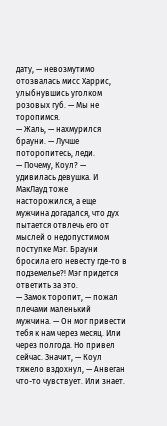дату, — невозмутимо отозвалась мисс Харрис, улыбнувшись уголком розовых губ. — Мы не торопимся.
— Жаль, — нахмурился брауни. — Лучше поторопитесь, леди.
— Почему, Коул? — удивилась девушка. И МакЛауд тоже насторожился, а еще мужчина догадался, что дух пытается отвлечь его от мыслей о недопустимом поступке Мэг. Брауни бросила его невесту где-то в подземелье?! Мэг придется ответить за это.
— Замок торопит, — пожал плечами маленький мужчина. — Он мог привести тебя к нам через месяц. Или через полгода. Но привел сейчас. Значит, — Коул тяжело вздохнул, — Анвеган что-то чувствует. Или знает.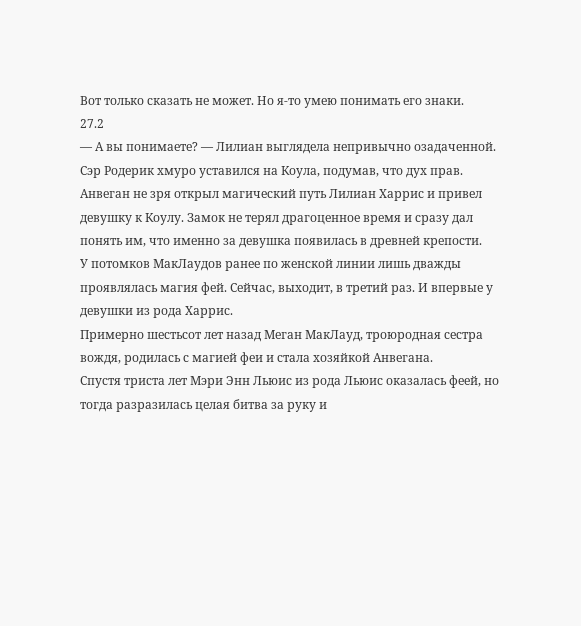Вот только сказать не может. Но я-то умею понимать его знаки.
27.2
— А вы понимаете? — Лилиан выглядела непривычно озадаченной.
Сэр Родерик хмуро уставился на Коула, подумав, что дух прав.
Анвеган не зря открыл магический путь Лилиан Харрис и привел девушку к Коулу. Замок не терял драгоценное время и сразу дал понять им, что именно за девушка появилась в древней крепости.
У потомков МакЛаудов ранее по женской линии лишь дважды проявлялась магия фей. Сейчас, выходит, в третий раз. И впервые у девушки из рода Харрис.
Примерно шестьсот лет назад Меган МакЛауд, троюродная сестра вождя, родилась с магией феи и стала хозяйкой Анвегана.
Спустя триста лет Мэри Энн Льюис из рода Льюис оказалась феей, но тогда разразилась целая битва за руку и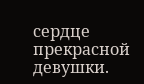сердце прекрасной девушки.